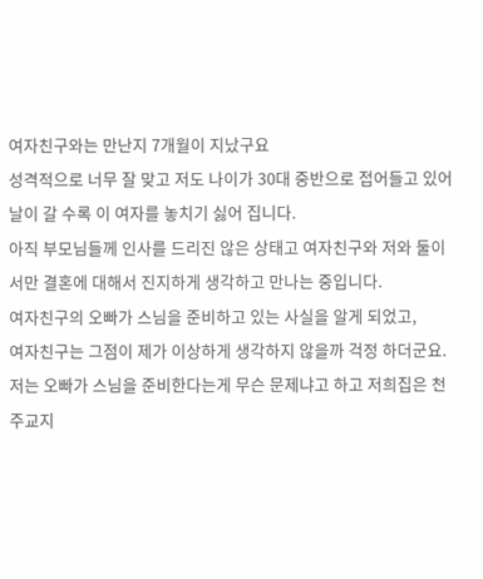여자친구와는 만난지 7개월이 지났구요
성격적으로 너무 잘 맞고 저도 나이가 30대 중반으로 접어들고 있어 날이 갈 수록 이 여자를 놓치기 싫어 집니다.
아직 부모님들께 인사를 드리진 않은 상태고 여자친구와 저와 둘이서만 결혼에 대해서 진지하게 생각하고 만나는 중입니다.
여자친구의 오빠가 스님을 준비하고 있는 사실을 알게 되었고,
여자친구는 그점이 제가 이상하게 생각하지 않을까 걱정 하더군요.
저는 오빠가 스님을 준비한다는게 무슨 문제냐고 하고 저희집은 천주교지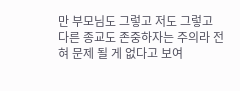만 부모님도 그렇고 저도 그렇고
다른 종교도 존중하자는 주의라 전혀 문제 될 게 없다고 보여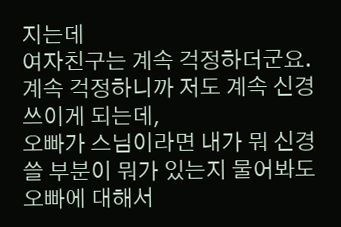지는데
여자친구는 계속 걱정하더군요.
계속 걱정하니까 저도 계속 신경쓰이게 되는데,
오빠가 스님이라면 내가 뭐 신경 쓸 부분이 뭐가 있는지 물어봐도 오빠에 대해서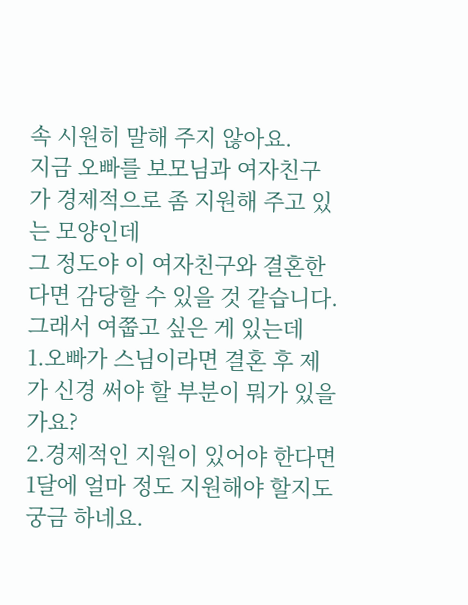속 시원히 말해 주지 않아요.
지금 오빠를 보모님과 여자친구가 경제적으로 좀 지원해 주고 있는 모양인데
그 정도야 이 여자친구와 결혼한다면 감당할 수 있을 것 같습니다.
그래서 여쭙고 싶은 게 있는데
1.오빠가 스님이라면 결혼 후 제가 신경 써야 할 부분이 뭐가 있을가요?
2.경제적인 지원이 있어야 한다면 1달에 얼마 정도 지원해야 할지도 궁금 하네요.